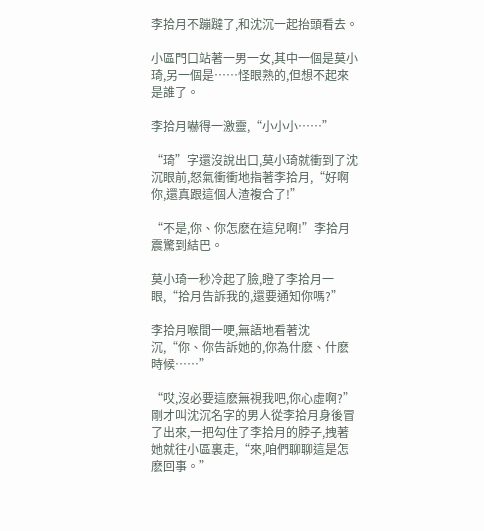李拾月不蹦躂了,和沈沉一起抬頭看去。

小區門口站著一男一女,其中一個是莫小琦,另一個是……怪眼熟的,但想不起來是誰了。

李拾月嚇得一激靈,“小小小……”

“琦”字還沒說出口,莫小琦就衝到了沈沉眼前,怒氣衝衝地指著李拾月,“好啊你,還真跟這個人渣複合了!”

“不是,你、你怎麽在這兒啊!”李拾月震驚到結巴。

莫小琦一秒冷起了臉,瞪了李拾月一眼,“拾月告訴我的,還要通知你嗎?”

李拾月喉間一哽,無語地看著沈沉,“你、你告訴她的,你為什麽、什麽時候……”

“哎,沒必要這麽無視我吧,你心虛啊?”剛才叫沈沉名字的男人從李拾月身後冒了出來,一把勾住了李拾月的脖子,拽著她就往小區裏走,“來,咱們聊聊這是怎麽回事。”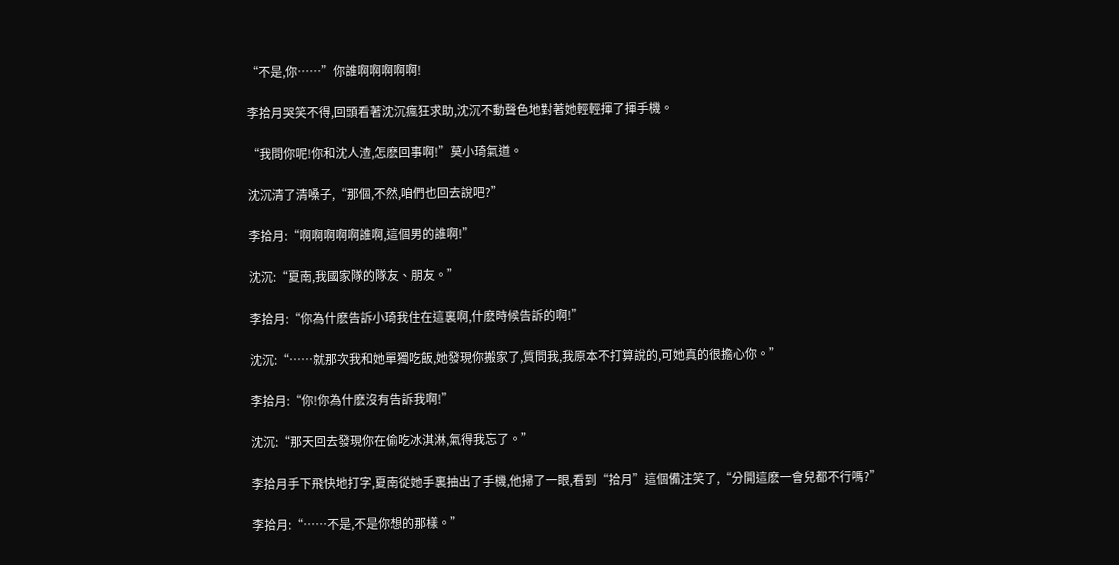“不是,你……”你誰啊啊啊啊啊!

李拾月哭笑不得,回頭看著沈沉瘋狂求助,沈沉不動聲色地對著她輕輕揮了揮手機。

“我問你呢!你和沈人渣,怎麽回事啊!”莫小琦氣道。

沈沉清了清嗓子,“那個,不然,咱們也回去說吧?”

李拾月:“啊啊啊啊啊誰啊,這個男的誰啊!”

沈沉:“夏南,我國家隊的隊友、朋友。”

李拾月:“你為什麽告訴小琦我住在這裏啊,什麽時候告訴的啊!”

沈沉:“……就那次我和她單獨吃飯,她發現你搬家了,質問我,我原本不打算說的,可她真的很擔心你。”

李拾月:“你!你為什麽沒有告訴我啊!”

沈沉:“那天回去發現你在偷吃冰淇淋,氣得我忘了。”

李拾月手下飛快地打字,夏南從她手裏抽出了手機,他掃了一眼,看到“拾月”這個備注笑了,“分開這麽一會兒都不行嗎?”

李拾月:“……不是,不是你想的那樣。”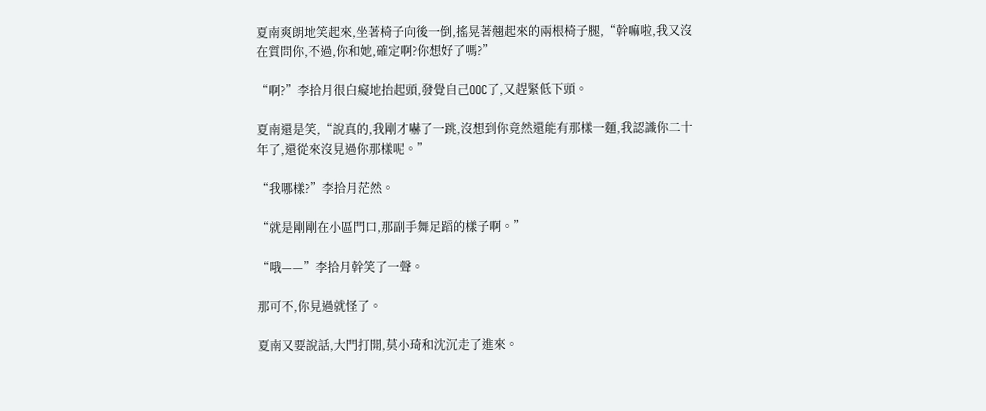夏南爽朗地笑起來,坐著椅子向後一倒,搖晃著翹起來的兩根椅子腿,“幹嘛啦,我又沒在質問你,不過,你和她,確定啊?你想好了嗎?”

“啊?”李拾月很白癡地抬起頭,發覺自己OOC了,又趕緊低下頭。

夏南還是笑,“說真的,我剛才嚇了一跳,沒想到你竟然還能有那樣一麵,我認識你二十年了,還從來沒見過你那樣呢。”

“我哪樣?”李拾月茫然。

“就是剛剛在小區門口,那副手舞足蹈的樣子啊。”

“哦——”李拾月幹笑了一聲。

那可不,你見過就怪了。

夏南又要說話,大門打開,莫小琦和沈沉走了進來。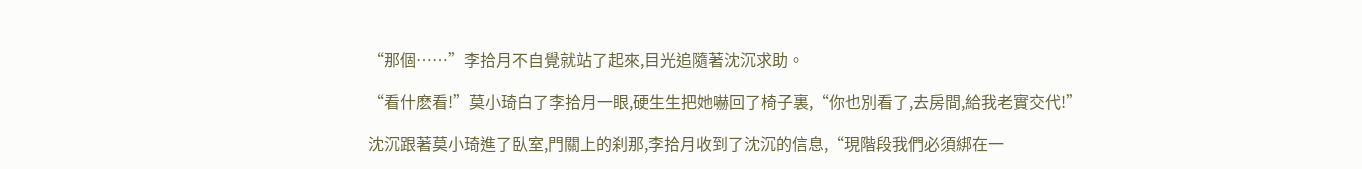“那個……”李拾月不自覺就站了起來,目光追隨著沈沉求助。

“看什麽看!”莫小琦白了李拾月一眼,硬生生把她嚇回了椅子裏,“你也別看了,去房間,給我老實交代!”

沈沉跟著莫小琦進了臥室,門關上的刹那,李拾月收到了沈沉的信息,“現階段我們必須綁在一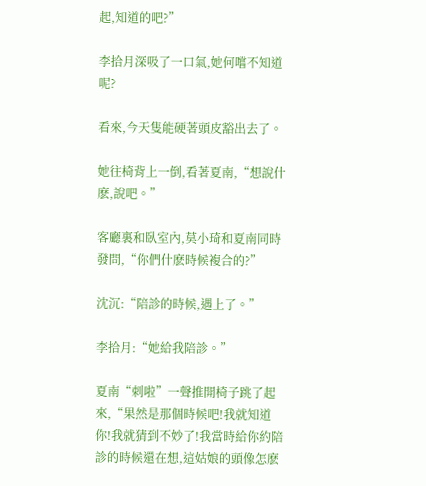起,知道的吧?”

李拾月深吸了一口氣,她何嚐不知道呢?

看來,今天隻能硬著頭皮豁出去了。

她往椅背上一倒,看著夏南,“想說什麽,說吧。”

客廳裏和臥室內,莫小琦和夏南同時發問,“你們什麽時候複合的?”

沈沉:“陪診的時候,遇上了。”

李拾月:“她給我陪診。”

夏南“刺啦”一聲推開椅子跳了起來,“果然是那個時候吧!我就知道你!我就猜到不妙了!我當時給你約陪診的時候還在想,這姑娘的頭像怎麽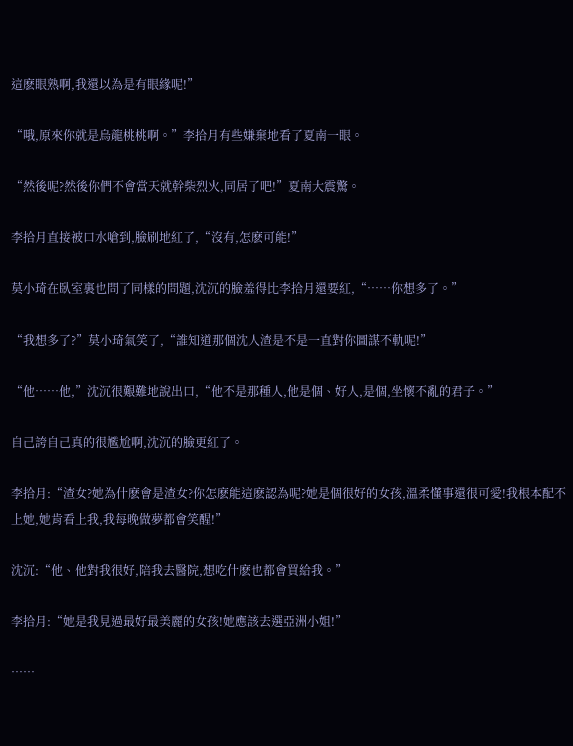這麽眼熟啊,我還以為是有眼緣呢!”

“哦,原來你就是烏龍桃桃啊。”李拾月有些嫌棄地看了夏南一眼。

“然後呢?然後你們不會當天就幹柴烈火,同居了吧!”夏南大震驚。

李拾月直接被口水嗆到,臉刷地紅了,“沒有,怎麽可能!”

莫小琦在臥室裏也問了同樣的問題,沈沉的臉羞得比李拾月還要紅,“……你想多了。”

“我想多了?”莫小琦氣笑了,“誰知道那個沈人渣是不是一直對你圖謀不軌呢!”

“他……他,”沈沉很艱難地說出口,“他不是那種人,他是個、好人,是個,坐懷不亂的君子。”

自己誇自己真的很尷尬啊,沈沉的臉更紅了。

李拾月:“渣女?她為什麽會是渣女?你怎麽能這麽認為呢?她是個很好的女孩,溫柔懂事還很可愛!我根本配不上她,她肯看上我,我每晚做夢都會笑醒!”

沈沉:“他、他對我很好,陪我去醫院,想吃什麽也都會買給我。”

李拾月:“她是我見過最好最美麗的女孩!她應該去選亞洲小姐!”

……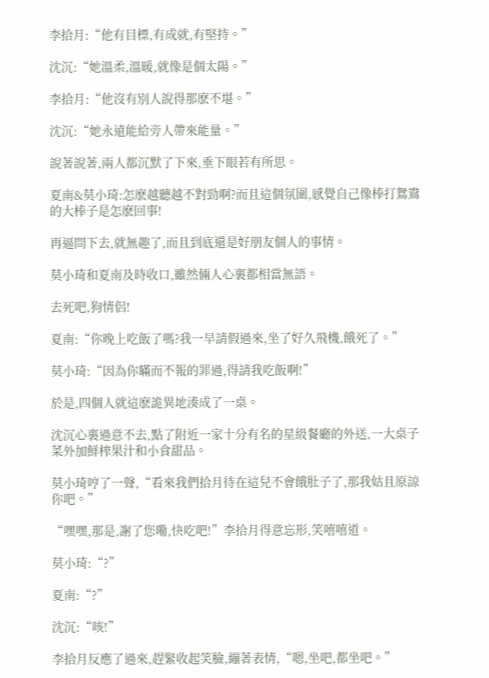李拾月:“他有目標,有成就,有堅持。”

沈沉:“她溫柔,溫暖,就像是個太陽。”

李拾月:“他沒有別人說得那麽不堪。”

沈沉:“她永遠能給旁人帶來能量。”

說著說著,兩人都沉默了下來,垂下眼若有所思。

夏南&莫小琦:怎麽越聽越不對勁啊?而且這個氛圍,感覺自己像棒打鴛鴦的大棒子是怎麽回事!

再逼問下去,就無趣了,而且到底還是好朋友個人的事情。

莫小琦和夏南及時收口,雖然倆人心裏都相當無語。

去死吧,狗情侶!

夏南:“你晚上吃飯了嗎?我一早請假過來,坐了好久飛機,餓死了。”

莫小琦:“因為你瞞而不報的罪過,得請我吃飯啊!”

於是,四個人就這麽詭異地湊成了一桌。

沈沉心裏過意不去,點了附近一家十分有名的星級餐廳的外送,一大桌子菜外加鮮榨果汁和小食甜品。

莫小琦哼了一聲,“看來我們拾月待在這兒不會餓肚子了,那我姑且原諒你吧。”

“嘿嘿,那是,謝了您嘞,快吃吧!”李拾月得意忘形,笑嘻嘻道。

莫小琦:“?”

夏南:“?”

沈沉:“咳!”

李拾月反應了過來,趕緊收起笑臉,繃著表情,“嗯,坐吧,都坐吧。”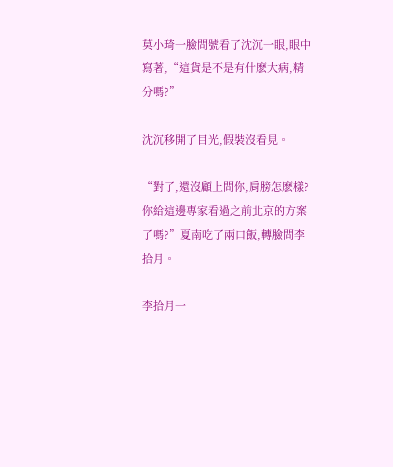莫小琦一臉問號看了沈沉一眼,眼中寫著,“這貨是不是有什麽大病,精分嗎?”

沈沉移開了目光,假裝沒看見。

“對了,還沒顧上問你,肩膀怎麽樣?你給這邊專家看過之前北京的方案了嗎?”夏南吃了兩口飯,轉臉問李拾月。

李拾月一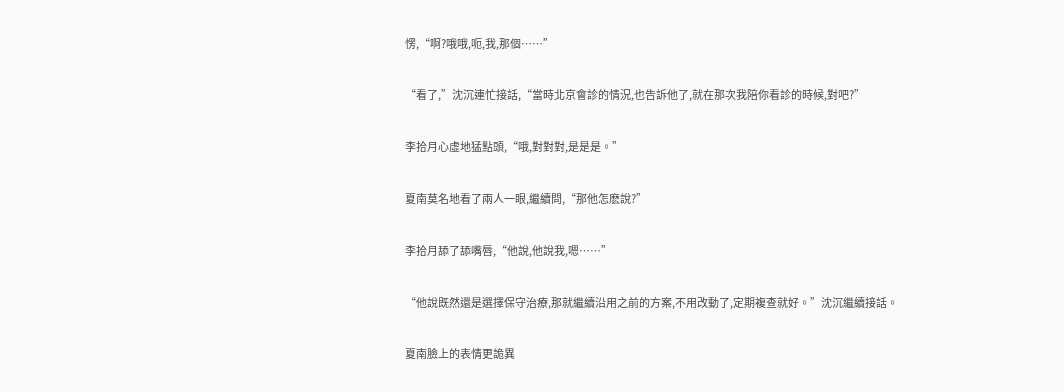愣,“啊?哦哦,呃,我,那個……”

“看了,”沈沉連忙接話,“當時北京會診的情況,也告訴他了,就在那次我陪你看診的時候,對吧?”

李拾月心虛地猛點頭,“哦,對對對,是是是。”

夏南莫名地看了兩人一眼,繼續問,“那他怎麽說?”

李拾月舔了舔嘴唇,“他說,他說我,嗯……”

“他說既然還是選擇保守治療,那就繼續沿用之前的方案,不用改動了,定期複查就好。”沈沉繼續接話。

夏南臉上的表情更詭異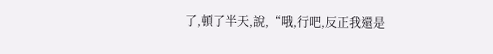了,頓了半天,說,“哦,行吧,反正我還是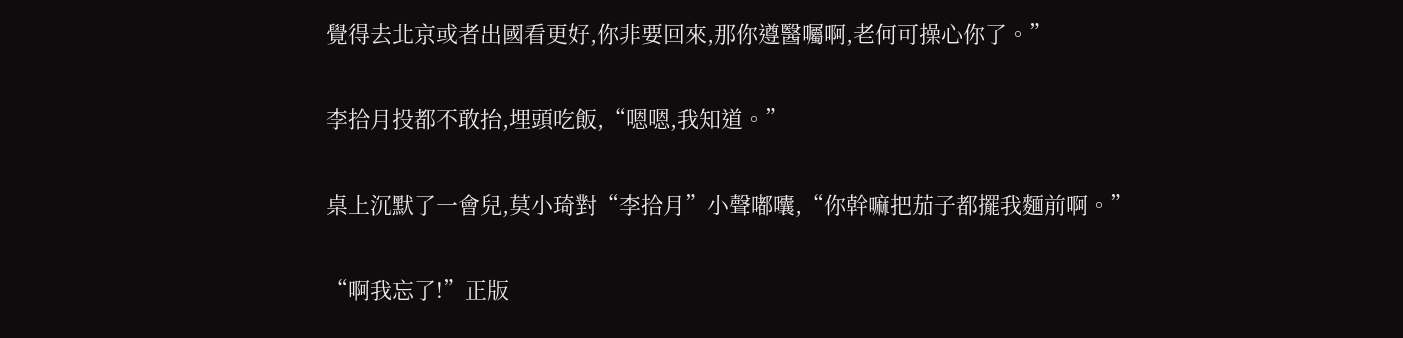覺得去北京或者出國看更好,你非要回來,那你遵醫囑啊,老何可操心你了。”

李拾月投都不敢抬,埋頭吃飯,“嗯嗯,我知道。”

桌上沉默了一會兒,莫小琦對“李拾月”小聲嘟囔,“你幹嘛把茄子都擺我麵前啊。”

“啊我忘了!”正版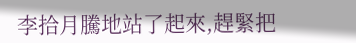李拾月騰地站了起來,趕緊把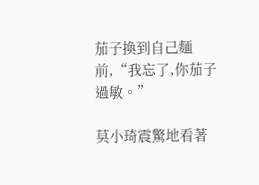茄子換到自己麵前,“我忘了,你茄子過敏。”

莫小琦震驚地看著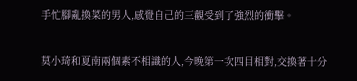手忙腳亂換菜的男人,感覺自己的三觀受到了強烈的衝擊。

莫小琦和夏南兩個素不相識的人,今晚第一次四目相對,交換著十分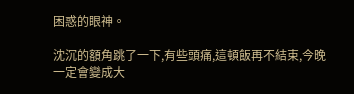困惑的眼神。

沈沉的額角跳了一下,有些頭痛,這頓飯再不結束,今晚一定會變成大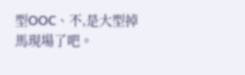型OOC、不,是大型掉馬現場了吧。